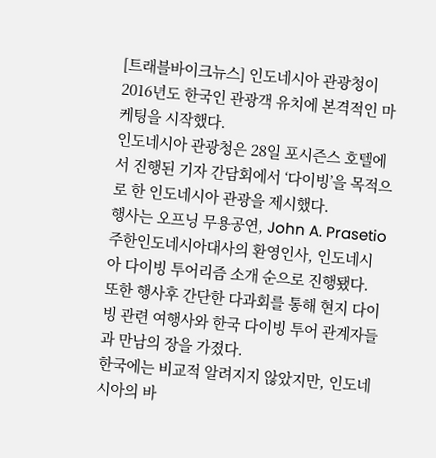[트래블바이크뉴스] 인도네시아 관광청이 2016년도 한국인 관광객 유치에 본격적인 마케팅을 시작했다.
인도네시아 관광청은 28일 포시즌스 호텔에서 진행된 기자 간담회에서 ‘다이빙’을 목적으로 한 인도네시아 관광을 제시했다.
행사는 오프닝 무용공연, John A. Prasetio 주한인도네시아대사의 환영인사, 인도네시아 다이빙 투어리즘 소개 순으로 진행됐다. 또한 행사후 간단한 다과회를 통해 현지 다이빙 관련 여행사와 한국 다이빙 투어 관계자들과 만남의 장을 가졌다.
한국에는 비교적 알려지지 않았지만, 인도네시아의 바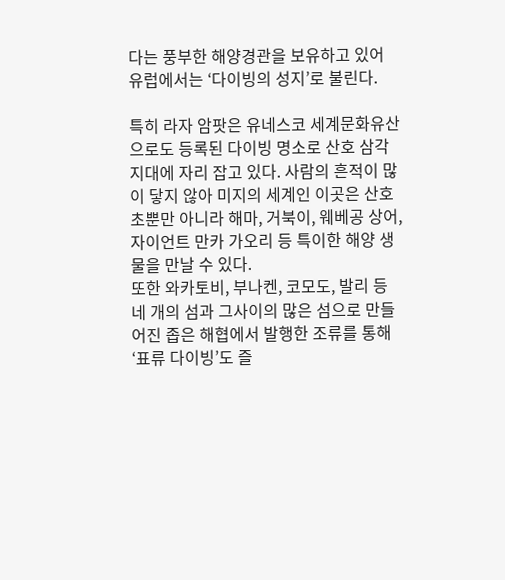다는 풍부한 해양경관을 보유하고 있어 유럽에서는 ‘다이빙의 성지’로 불린다.

특히 라자 암팟은 유네스코 세계문화유산으로도 등록된 다이빙 명소로 산호 삼각지대에 자리 잡고 있다. 사람의 흔적이 많이 닿지 않아 미지의 세계인 이곳은 산호초뿐만 아니라 해마, 거북이, 웨베공 상어, 자이언트 만카 가오리 등 특이한 해양 생물을 만날 수 있다.
또한 와카토비, 부나켄, 코모도, 발리 등 네 개의 섬과 그사이의 많은 섬으로 만들어진 좁은 해협에서 발행한 조류를 통해 ‘표류 다이빙’도 즐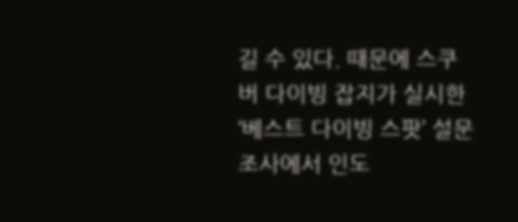길 수 있다. 때문에 스쿠버 다이빙 잡지가 실시한 ‘베스트 다이빙 스팟’ 설문 조사에서 인도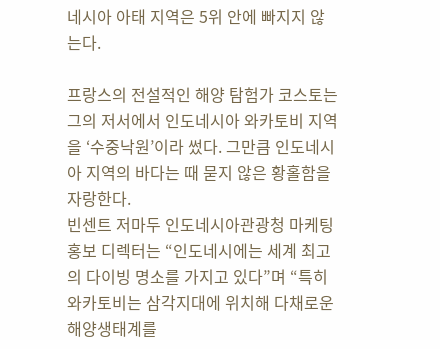네시아 아태 지역은 5위 안에 빠지지 않는다.

프랑스의 전설적인 해양 탐험가 코스토는 그의 저서에서 인도네시아 와카토비 지역을 ‘수중낙원’이라 썼다. 그만큼 인도네시아 지역의 바다는 때 묻지 않은 황홀함을 자랑한다.
빈센트 저마두 인도네시아관광청 마케팅 홍보 디렉터는 “인도네시에는 세계 최고의 다이빙 명소를 가지고 있다”며 “특히 와카토비는 삼각지대에 위치해 다채로운 해양생태계를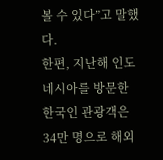볼 수 있다”고 말했다.
한편, 지난해 인도네시아를 방문한 한국인 관광객은 34만 명으로 해외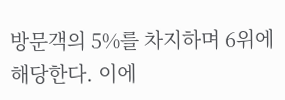방문객의 5%를 차지하며 6위에 해당한다. 이에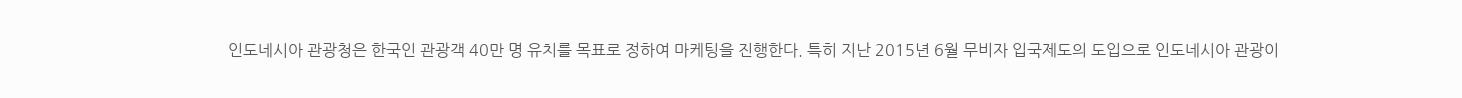인도네시아 관광청은 한국인 관광객 40만 명 유치를 목표로 정하여 마케팅을 진행한다. 특히 지난 2015년 6월 무비자 입국제도의 도입으로 인도네시아 관광이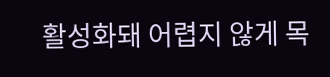활성화돼 어렵지 않게 목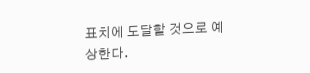표치에 도달할 것으로 예상한다.